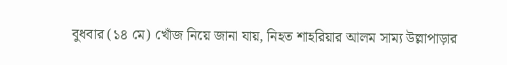বুধবার (১৪ মে) খোঁজ নিয়ে জানা যায়, নিহত শাহরিয়ার আলম সাম্য উল্লাপাড়ার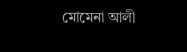মোমেনা আলী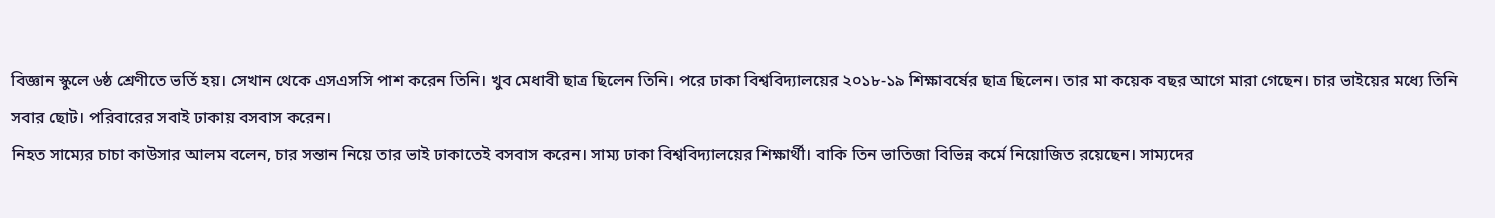বিজ্ঞান স্কুলে ৬ষ্ঠ শ্রেণীতে ভর্তি হয়। সেখান থেকে এসএসসি পাশ করেন তিনি। খুব মেধাবী ছাত্র ছিলেন তিনি। পরে ঢাকা বিশ্ববিদ্যালয়ের ২০১৮-১৯ শিক্ষাবর্ষের ছাত্র ছিলেন। তার মা কয়েক বছর আগে মারা গেছেন। চার ভাইয়ের মধ্যে তিনি সবার ছোট। পরিবারের সবাই ঢাকায় বসবাস করেন।
নিহত সাম্যের চাচা কাউসার আলম বলেন, চার সন্তান নিয়ে তার ভাই ঢাকাতেই বসবাস করেন। সাম্য ঢাকা বিশ্ববিদ্যালয়ের শিক্ষার্থী। বাকি তিন ভাতিজা বিভিন্ন কর্মে নিয়োজিত রয়েছেন। সাম্যদের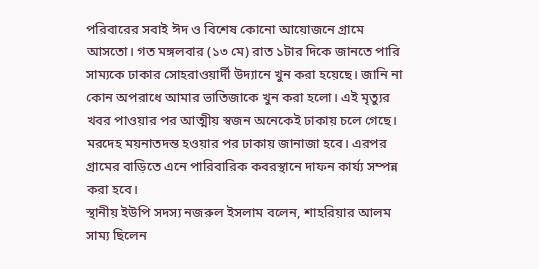পরিবারের সবাই ঈদ ও বিশেষ কোনো আয়োজনে গ্রামে আসতো। গত মঙ্গলবার (১৩ মে) রাত ১টার দিকে জানতে পারি সাম্যকে ঢাকার সোহরাওয়ার্দী উদ্যানে খুন করা হয়েছে। জানি না কোন অপরাধে আমার ভাতিজাকে খুন করা হলো। এই মৃত্যুর খবর পাওয়ার পর আত্মীয় স্বজন অনেকেই ঢাকায় চলে গেছে। মরদেহ ময়নাতদন্ত হওয়ার পর ঢাকায় জানাজা হবে। এরপর গ্রামের বাড়িতে এনে পারিবারিক কবরস্থানে দাফন কার্য্য সম্পন্ন করা হবে।
স্থানীয় ইউপি সদস্য নজরুল ইসলাম বলেন, শাহরিয়ার আলম সাম্য ছিলেন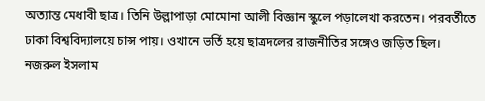অত্যান্ত মেধাবী ছাত্র। তিনি উল্লাপাড়া মোমোনা আলী বিজ্ঞান স্কুলে পড়ালেখা করতেন। পরবর্তীতে ঢাকা বিশ্ববিদ্যালয়ে চান্স পায়। ওখানে ভর্তি হয়ে ছাত্রদলের রাজনীতির সঙ্গেও জড়িত ছিল।
নজরুল ইসলাম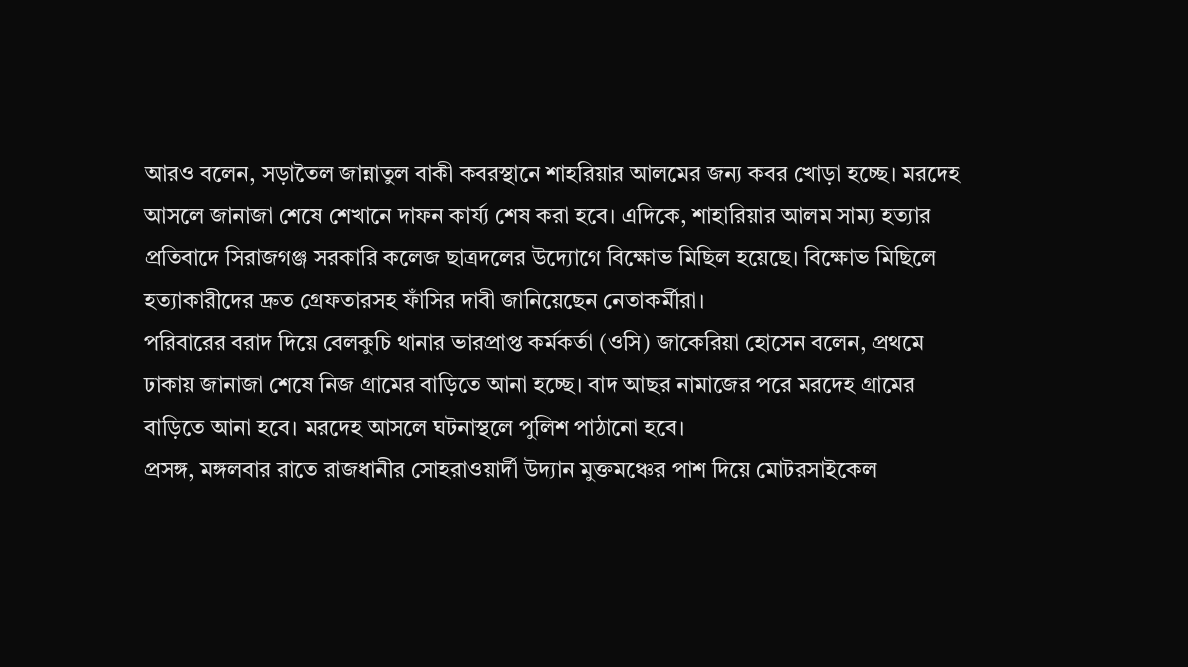আরও বলেন, সড়াতৈল জান্নাতুল বাকী কবরস্থানে শাহরিয়ার আলমের জন্য কবর খোড়া হচ্ছে। মরদেহ আসলে জানাজা শেষে শেখানে দাফন কার্য্য শেষ করা হবে। এদিকে, শাহারিয়ার আলম সাম্য হত্যার প্রতিবাদে সিরাজগঞ্জ সরকারি কলেজ ছাত্রদলের উদ্যোগে বিক্ষোভ মিছিল হয়েছে। বিক্ষোভ মিছিলে হত্যাকারীদের দ্রুত গ্রেফতারসহ ফাঁসির দাবী জানিয়েছেন নেতাকর্মীরা।
পরিবারের বরাদ দিয়ে বেলকুচি থানার ভারপ্রাপ্ত কর্মকর্তা (ওসি) জাকেরিয়া হোসেন বলেন, প্রথমে ঢাকায় জানাজা শেষে নিজ গ্রামের বাড়িতে আনা হচ্ছে। বাদ আছর নামাজের পরে মরদেহ গ্রামের বাড়িতে আনা হবে। মরদেহ আসলে ঘটনাস্থলে পুলিশ পাঠানো হবে।
প্রসঙ্গ, মঙ্গলবার রাতে রাজধানীর সোহরাওয়ার্দী উদ্যান মুক্তমঞ্চের পাশ দিয়ে মোটরসাইকেল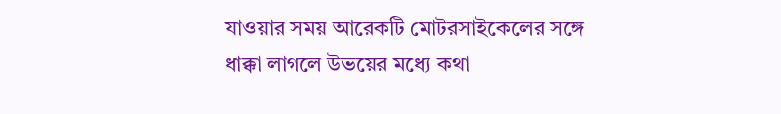যাওয়ার সময় আরেকটি মোটরসাইকেলের সঙ্গে ধাক্কা লাগলে উভয়ের মধ্যে কথা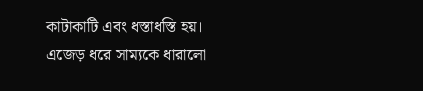কাটাকাটি এবং ধস্তাধস্তি হয়। এজেড় ধরে সাম্যকে ধারালো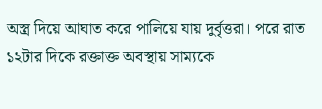অস্ত্র দিয়ে আঘাত করে পালিয়ে যায় দুর্বৃত্তরা। পরে রাত ১২টার দিকে রক্তাক্ত অবস্থায় সাম্যকে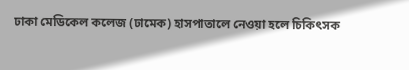ঢাকা মেডিকেল কলেজ (ঢামেক) হাসপাতালে নেওয়া হলে চিকিৎসক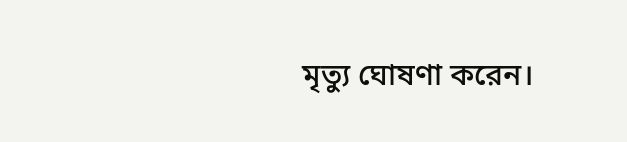মৃত্যু ঘোষণা করেন।